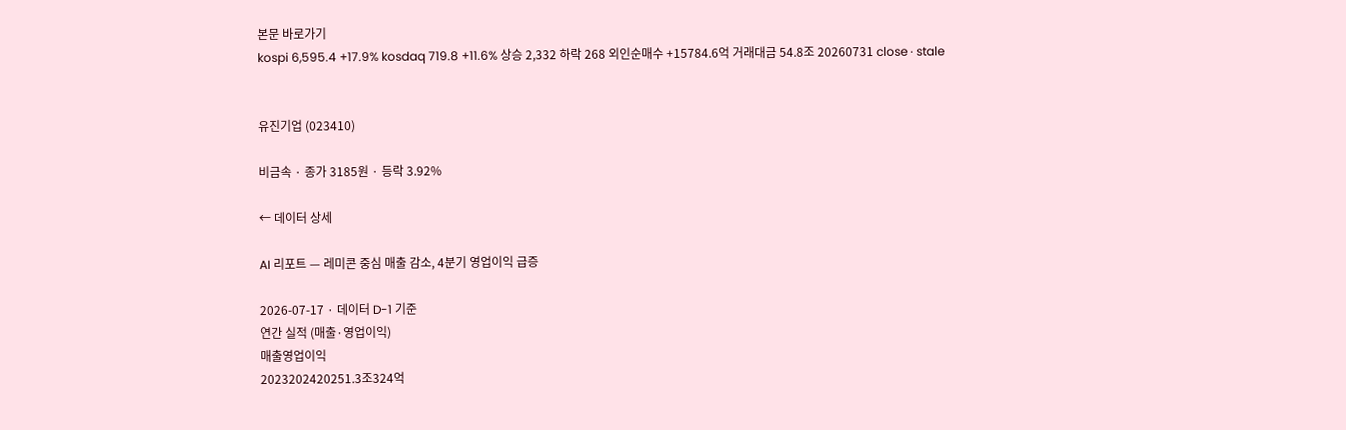본문 바로가기
kospi 6,595.4 +17.9% kosdaq 719.8 +11.6% 상승 2,332 하락 268 외인순매수 +15784.6억 거래대금 54.8조 20260731 close · stale


유진기업 (023410)

비금속 · 종가 3185원 · 등락 3.92%

← 데이터 상세

AI 리포트 — 레미콘 중심 매출 감소, 4분기 영업이익 급증

2026-07-17 · 데이터 D-1 기준
연간 실적 (매출·영업이익)
매출영업이익
2023202420251.3조324억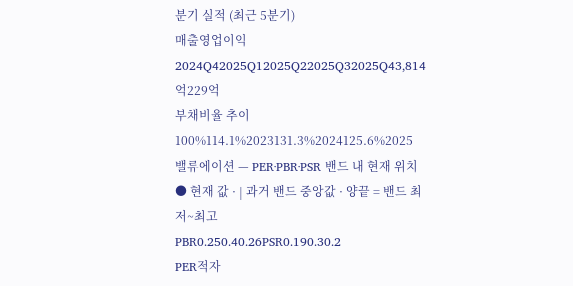분기 실적 (최근 5분기)
매출영업이익
2024Q42025Q12025Q22025Q32025Q43,814억229억
부채비율 추이
100%114.1%2023131.3%2024125.6%2025
밸류에이션 — PER·PBR·PSR 밴드 내 현재 위치
● 현재 값 · | 과거 밴드 중앙값 · 양끝 = 밴드 최저~최고
PBR0.250.40.26PSR0.190.30.2
PER적자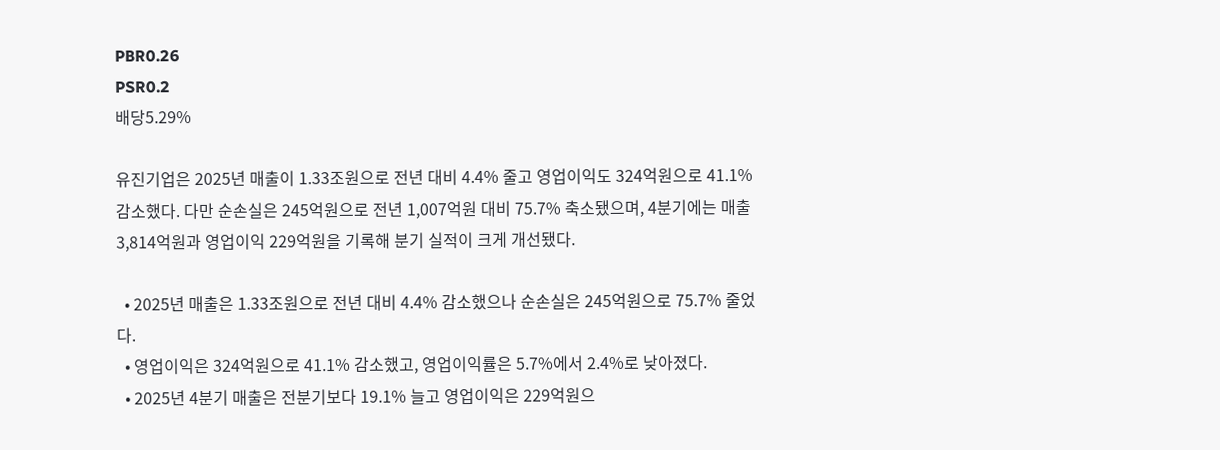PBR0.26
PSR0.2
배당5.29%

유진기업은 2025년 매출이 1.33조원으로 전년 대비 4.4% 줄고 영업이익도 324억원으로 41.1% 감소했다. 다만 순손실은 245억원으로 전년 1,007억원 대비 75.7% 축소됐으며, 4분기에는 매출 3,814억원과 영업이익 229억원을 기록해 분기 실적이 크게 개선됐다.

  • 2025년 매출은 1.33조원으로 전년 대비 4.4% 감소했으나 순손실은 245억원으로 75.7% 줄었다.
  • 영업이익은 324억원으로 41.1% 감소했고, 영업이익률은 5.7%에서 2.4%로 낮아졌다.
  • 2025년 4분기 매출은 전분기보다 19.1% 늘고 영업이익은 229억원으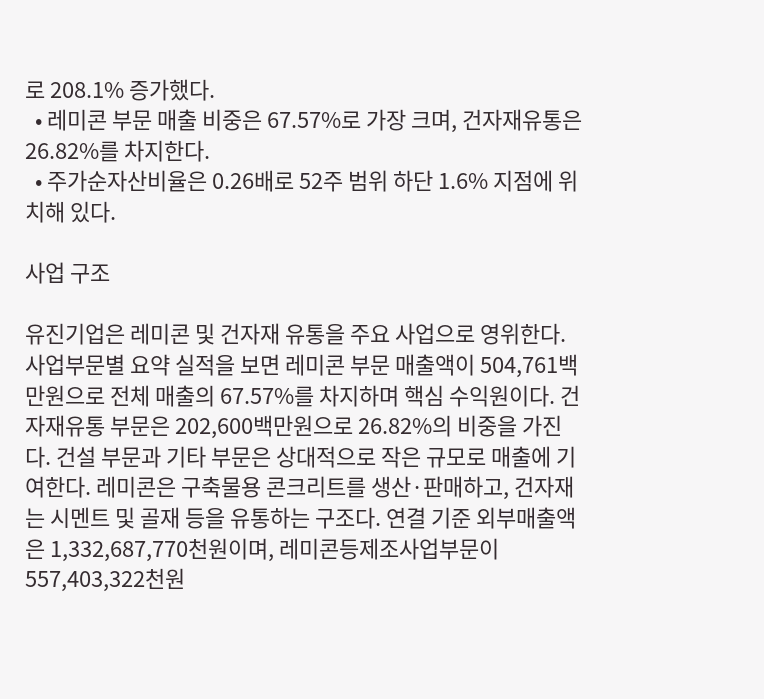로 208.1% 증가했다.
  • 레미콘 부문 매출 비중은 67.57%로 가장 크며, 건자재유통은 26.82%를 차지한다.
  • 주가순자산비율은 0.26배로 52주 범위 하단 1.6% 지점에 위치해 있다.

사업 구조

유진기업은 레미콘 및 건자재 유통을 주요 사업으로 영위한다. 사업부문별 요약 실적을 보면 레미콘 부문 매출액이 504,761백만원으로 전체 매출의 67.57%를 차지하며 핵심 수익원이다. 건자재유통 부문은 202,600백만원으로 26.82%의 비중을 가진다. 건설 부문과 기타 부문은 상대적으로 작은 규모로 매출에 기여한다. 레미콘은 구축물용 콘크리트를 생산·판매하고, 건자재는 시멘트 및 골재 등을 유통하는 구조다. 연결 기준 외부매출액은 1,332,687,770천원이며, 레미콘등제조사업부문이 557,403,322천원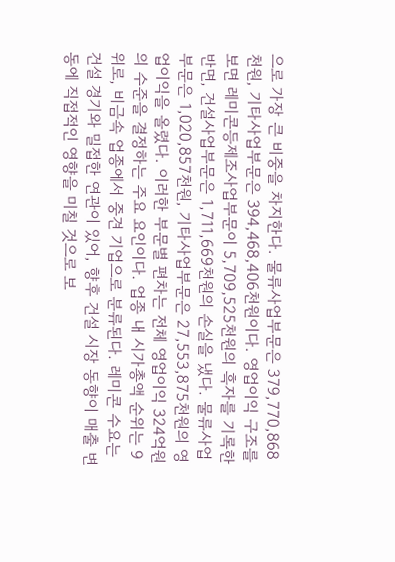으로 가장 큰 비중을 차지한다. 물류사업부문은 379,770,868천원, 기타사업부문은 394,468,406천원이다. 영업이익 구조를 보면 레미콘등제조사업부문이 5,709,525천원의 흑자를 기록한 반면, 건설사업부문은 1,711,669천원의 손실을 냈다. 물류사업부문은 1,020,857천원, 기타사업부문은 27,553,875천원의 영업이익을 올렸다. 이러한 부문별 편차는 전체 영업이익 324억원의 수준을 결정하는 주요 요인이다. 업종 내 시가총액 순위는 9위로, 비금속 업종에서 중견 기업으로 분류된다. 레미콘 수요는 건설 경기와 밀접한 연관이 있어, 향후 건설 시장 동향이 매출 변동에 직접적인 영향을 미칠 것으로 보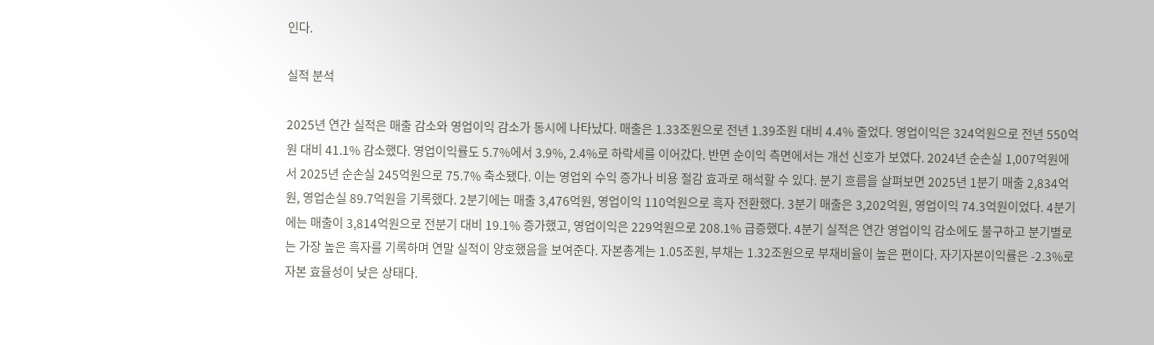인다.

실적 분석

2025년 연간 실적은 매출 감소와 영업이익 감소가 동시에 나타났다. 매출은 1.33조원으로 전년 1.39조원 대비 4.4% 줄었다. 영업이익은 324억원으로 전년 550억원 대비 41.1% 감소했다. 영업이익률도 5.7%에서 3.9%, 2.4%로 하락세를 이어갔다. 반면 순이익 측면에서는 개선 신호가 보였다. 2024년 순손실 1,007억원에서 2025년 순손실 245억원으로 75.7% 축소됐다. 이는 영업외 수익 증가나 비용 절감 효과로 해석할 수 있다. 분기 흐름을 살펴보면 2025년 1분기 매출 2,834억원, 영업손실 89.7억원을 기록했다. 2분기에는 매출 3,476억원, 영업이익 110억원으로 흑자 전환했다. 3분기 매출은 3,202억원, 영업이익 74.3억원이었다. 4분기에는 매출이 3,814억원으로 전분기 대비 19.1% 증가했고, 영업이익은 229억원으로 208.1% 급증했다. 4분기 실적은 연간 영업이익 감소에도 불구하고 분기별로는 가장 높은 흑자를 기록하며 연말 실적이 양호했음을 보여준다. 자본총계는 1.05조원, 부채는 1.32조원으로 부채비율이 높은 편이다. 자기자본이익률은 -2.3%로 자본 효율성이 낮은 상태다.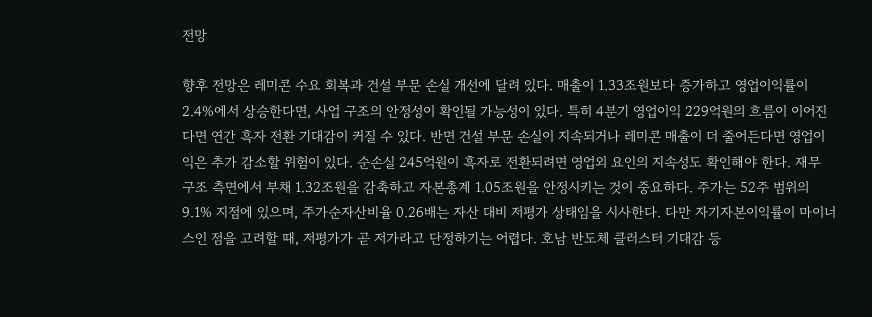전망

향후 전망은 레미콘 수요 회복과 건설 부문 손실 개선에 달려 있다. 매출이 1.33조원보다 증가하고 영업이익률이 2.4%에서 상승한다면, 사업 구조의 안정성이 확인될 가능성이 있다. 특히 4분기 영업이익 229억원의 흐름이 이어진다면 연간 흑자 전환 기대감이 커질 수 있다. 반면 건설 부문 손실이 지속되거나 레미콘 매출이 더 줄어든다면 영업이익은 추가 감소할 위험이 있다. 순손실 245억원이 흑자로 전환되려면 영업외 요인의 지속성도 확인해야 한다. 재무 구조 측면에서 부채 1.32조원을 감축하고 자본총계 1.05조원을 안정시키는 것이 중요하다. 주가는 52주 범위의 9.1% 지점에 있으며, 주가순자산비율 0.26배는 자산 대비 저평가 상태임을 시사한다. 다만 자기자본이익률이 마이너스인 점을 고려할 때, 저평가가 곧 저가라고 단정하기는 어렵다. 호남 반도체 클러스터 기대감 등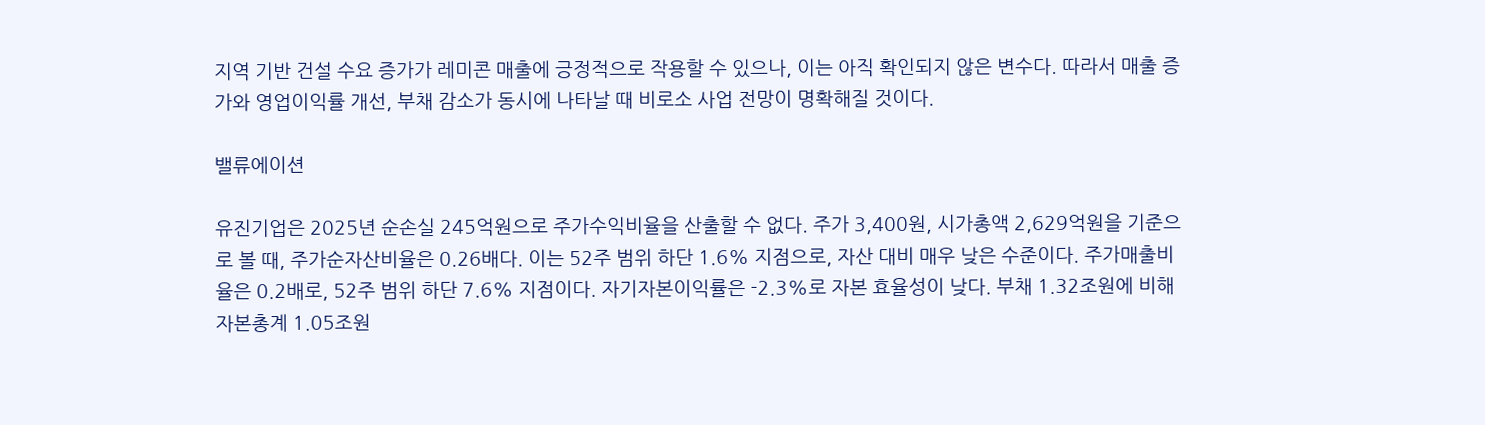지역 기반 건설 수요 증가가 레미콘 매출에 긍정적으로 작용할 수 있으나, 이는 아직 확인되지 않은 변수다. 따라서 매출 증가와 영업이익률 개선, 부채 감소가 동시에 나타날 때 비로소 사업 전망이 명확해질 것이다.

밸류에이션

유진기업은 2025년 순손실 245억원으로 주가수익비율을 산출할 수 없다. 주가 3,400원, 시가총액 2,629억원을 기준으로 볼 때, 주가순자산비율은 0.26배다. 이는 52주 범위 하단 1.6% 지점으로, 자산 대비 매우 낮은 수준이다. 주가매출비율은 0.2배로, 52주 범위 하단 7.6% 지점이다. 자기자본이익률은 -2.3%로 자본 효율성이 낮다. 부채 1.32조원에 비해 자본총계 1.05조원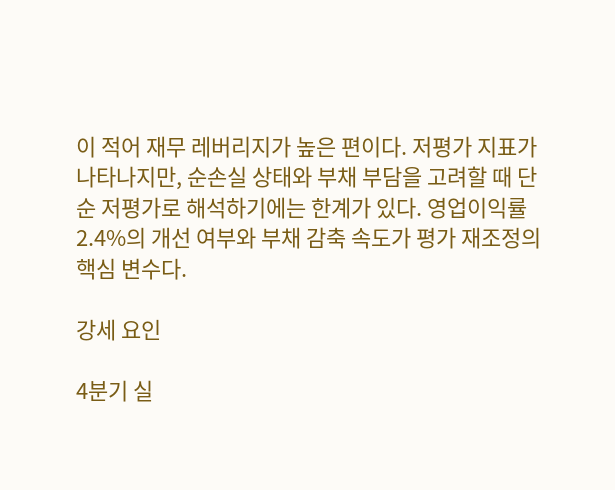이 적어 재무 레버리지가 높은 편이다. 저평가 지표가 나타나지만, 순손실 상태와 부채 부담을 고려할 때 단순 저평가로 해석하기에는 한계가 있다. 영업이익률 2.4%의 개선 여부와 부채 감축 속도가 평가 재조정의 핵심 변수다.

강세 요인

4분기 실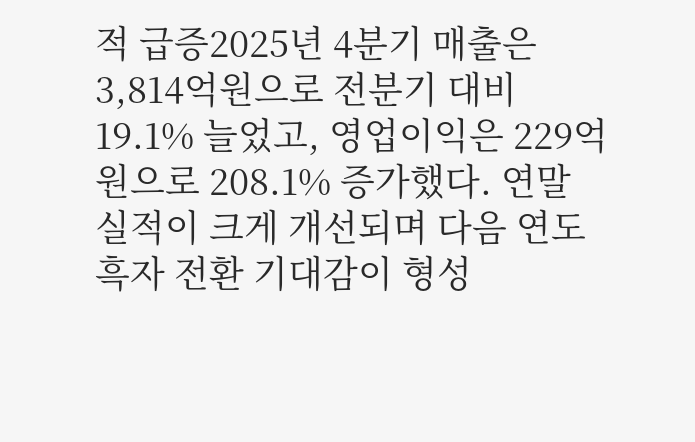적 급증2025년 4분기 매출은 3,814억원으로 전분기 대비 19.1% 늘었고, 영업이익은 229억원으로 208.1% 증가했다. 연말 실적이 크게 개선되며 다음 연도 흑자 전환 기대감이 형성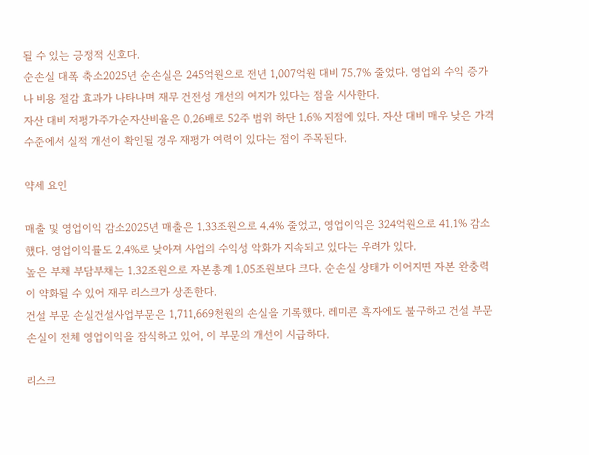될 수 있는 긍정적 신호다.
순손실 대폭 축소2025년 순손실은 245억원으로 전년 1,007억원 대비 75.7% 줄었다. 영업외 수익 증가나 비용 절감 효과가 나타나며 재무 건전성 개선의 여지가 있다는 점을 시사한다.
자산 대비 저평가주가순자산비율은 0.26배로 52주 범위 하단 1.6% 지점에 있다. 자산 대비 매우 낮은 가격 수준에서 실적 개선이 확인될 경우 재평가 여력이 있다는 점이 주목된다.

약세 요인

매출 및 영업이익 감소2025년 매출은 1.33조원으로 4.4% 줄었고, 영업이익은 324억원으로 41.1% 감소했다. 영업이익률도 2.4%로 낮아져 사업의 수익성 악화가 지속되고 있다는 우려가 있다.
높은 부채 부담부채는 1.32조원으로 자본총계 1.05조원보다 크다. 순손실 상태가 이어지면 자본 완충력이 약화될 수 있어 재무 리스크가 상존한다.
건설 부문 손실건설사업부문은 1,711,669천원의 손실을 기록했다. 레미콘 흑자에도 불구하고 건설 부문 손실이 전체 영업이익을 잠식하고 있어, 이 부문의 개선이 시급하다.

리스크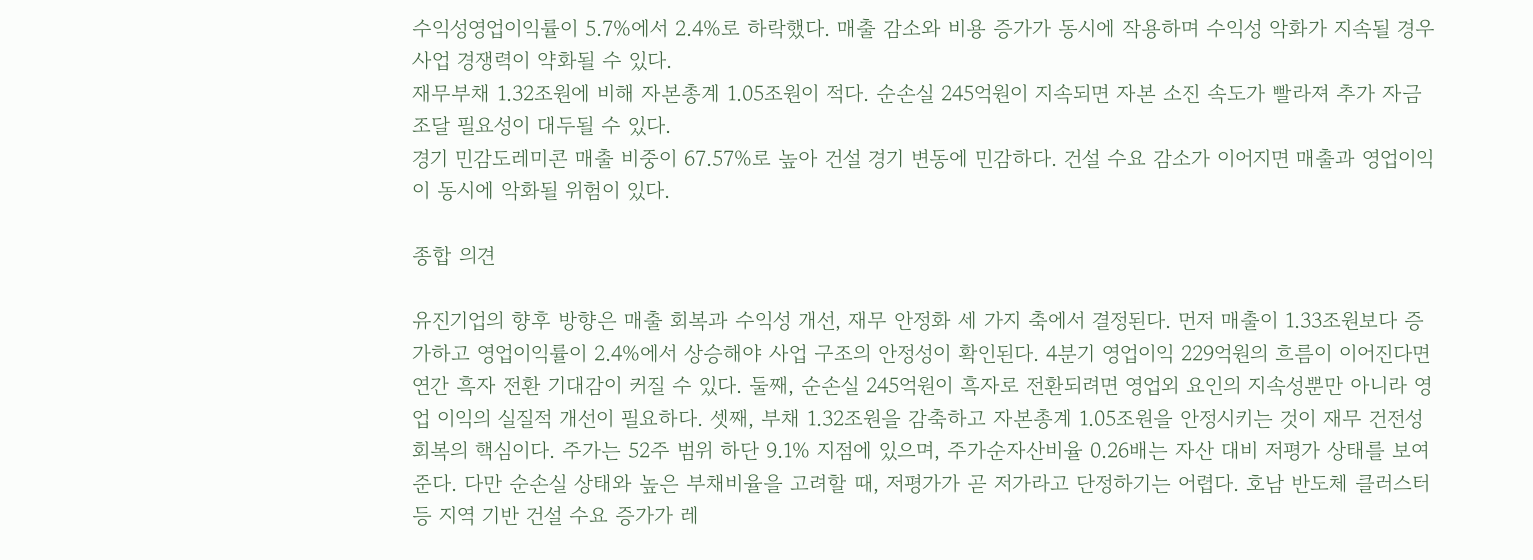수익성영업이익률이 5.7%에서 2.4%로 하락했다. 매출 감소와 비용 증가가 동시에 작용하며 수익성 악화가 지속될 경우 사업 경쟁력이 약화될 수 있다.
재무부채 1.32조원에 비해 자본총계 1.05조원이 적다. 순손실 245억원이 지속되면 자본 소진 속도가 빨라져 추가 자금 조달 필요성이 대두될 수 있다.
경기 민감도레미콘 매출 비중이 67.57%로 높아 건설 경기 변동에 민감하다. 건설 수요 감소가 이어지면 매출과 영업이익이 동시에 악화될 위험이 있다.

종합 의견

유진기업의 향후 방향은 매출 회복과 수익성 개선, 재무 안정화 세 가지 축에서 결정된다. 먼저 매출이 1.33조원보다 증가하고 영업이익률이 2.4%에서 상승해야 사업 구조의 안정성이 확인된다. 4분기 영업이익 229억원의 흐름이 이어진다면 연간 흑자 전환 기대감이 커질 수 있다. 둘째, 순손실 245억원이 흑자로 전환되려면 영업외 요인의 지속성뿐만 아니라 영업 이익의 실질적 개선이 필요하다. 셋째, 부채 1.32조원을 감축하고 자본총계 1.05조원을 안정시키는 것이 재무 건전성 회복의 핵심이다. 주가는 52주 범위 하단 9.1% 지점에 있으며, 주가순자산비율 0.26배는 자산 대비 저평가 상태를 보여준다. 다만 순손실 상태와 높은 부채비율을 고려할 때, 저평가가 곧 저가라고 단정하기는 어렵다. 호남 반도체 클러스터 등 지역 기반 건설 수요 증가가 레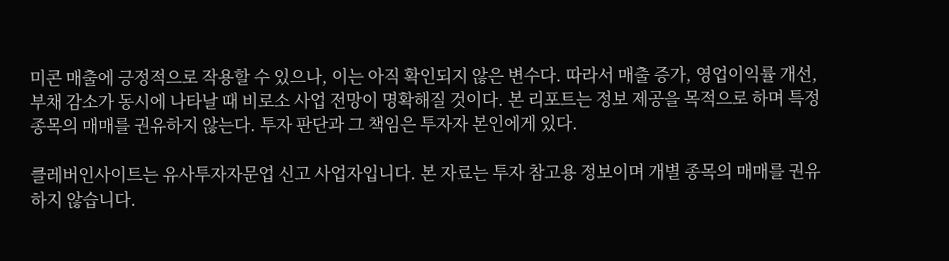미콘 매출에 긍정적으로 작용할 수 있으나, 이는 아직 확인되지 않은 변수다. 따라서 매출 증가, 영업이익률 개선, 부채 감소가 동시에 나타날 때 비로소 사업 전망이 명확해질 것이다. 본 리포트는 정보 제공을 목적으로 하며 특정 종목의 매매를 권유하지 않는다. 투자 판단과 그 책임은 투자자 본인에게 있다.

클레버인사이트는 유사투자자문업 신고 사업자입니다. 본 자료는 투자 참고용 정보이며 개별 종목의 매매를 권유하지 않습니다.